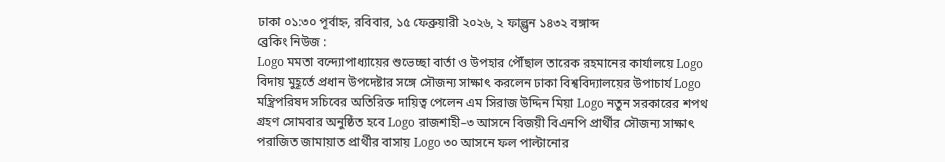ঢাকা ০১:৩০ পূর্বাহ্ন, রবিবার, ১৫ ফেব্রুয়ারী ২০২৬, ২ ফাল্গুন ১৪৩২ বঙ্গাব্দ
ব্রেকিং নিউজ :
Logo মমতা বন্দ্যোপাধ্যায়ের শুভেচ্ছা বার্তা ও উপহার পৌঁছাল তারেক রহমানের কার্যালয়ে Logo বিদায় মুহূর্তে প্রধান উপদেষ্টার সঙ্গে সৌজন্য সাক্ষাৎ করলেন ঢাকা বিশ্ববিদ্যালয়ের উপাচার্য Logo মন্ত্রিপরিষদ সচিবের অতিরিক্ত দায়িত্ব পেলেন এম সিরাজ উদ্দিন মিয়া Logo নতুন সরকারের শপথ গ্রহণ সোমবার অনুষ্ঠিত হবে Logo রাজশাহী–৩ আসনে বিজয়ী বিএনপি প্রার্থীর সৌজন্য সাক্ষাৎ পরাজিত জামায়াত প্রার্থীর বাসায় Logo ৩০ আসনে ফল পাল্টানোর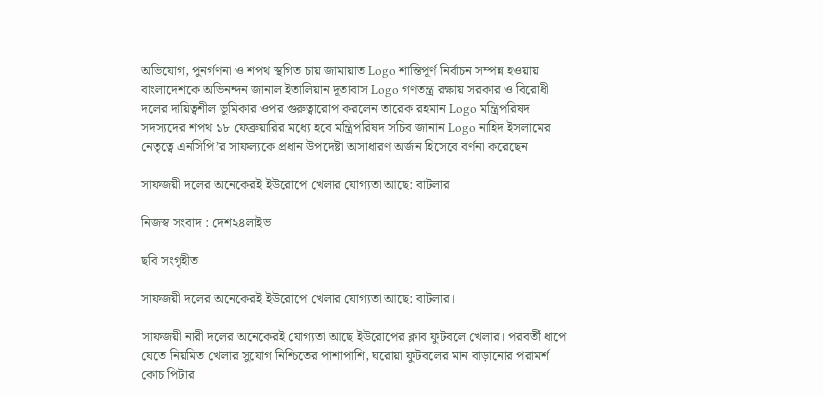অভিযোগ, পুনর্গণনা ও শপথ স্থগিত চায় জামায়াত Logo শান্তিপূর্ণ নির্বাচন সম্পন্ন হওয়ায় বাংলাদেশকে অভিনন্দন জানাল ইতালিয়ান দূতাবাস Logo গণতন্ত্র রক্ষায় সরকার ও বিরোধী দলের দায়িত্বশীল ভূমিকার ওপর গুরুত্বারোপ করলেন তারেক রহমান Logo মন্ত্রিপরিষদ সদস্যদের শপথ ১৮ ফেব্রুয়ারির মধ্যে হবে মন্ত্রিপরিষদ সচিব জানান Logo নাহিদ ইসলামের নেতৃত্বে এনসিপি’র সাফল্যকে প্রধান উপদেষ্টা অসাধারণ অর্জন হিসেবে বর্ণনা করেছেন

সাফজয়ী দলের অনেকেরই ইউরোপে খেলার যোগ্যতা আছে: বাটলার

নিজস্ব সংবাদ : দেশ২৪লাইভ

ছবি সংগৃহীত

সাফজয়ী দলের অনেকেরই ইউরোপে খেলার যোগ্যতা আছে: বাটলার।

সাফজয়ী নারী দলের অনেকেরই যোগ্যতা আছে ইউরোপের ক্লাব ফুটবলে খেলার। পরবর্তী ধাপে যেতে নিয়মিত খেলার সুযোগ নিশ্চিতের পাশাপাশি, ঘরোয়া ফুটবলের মান বাড়ানোর পরামর্শ কোচ পিটার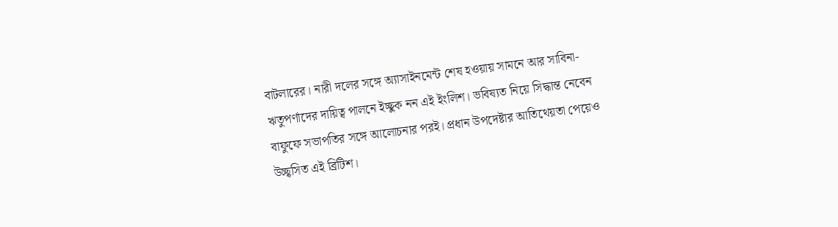বাটলারের। নারী দলের সঙ্গে অ্যাসাইনমেন্ট শেষ হওয়ায় সামনে আর সাবিনা-ঋতুপর্ণাদের দায়িত্ব পালনে ইচ্ছুক নন এই ইংলিশ। ভবিষ্যত নিয়ে সিদ্ধান্ত নেবেন বাফুফে সভাপতির সঙ্গে আলোচনার পরই। প্রধান উপদেষ্টার আতিথেয়তা পেয়েও উচ্ছ্বসিত এই ব্রিটিশ।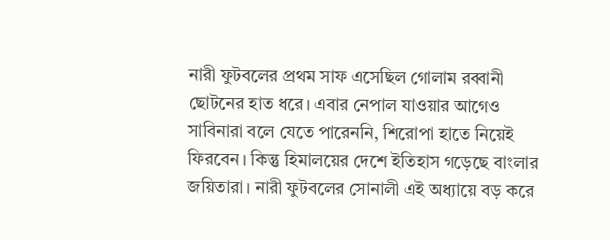নারী ফুটবলের প্রথম সাফ এসেছিল গোলাম রব্বানী ছোটনের হাত ধরে। এবার নেপাল যাওয়ার আগেও সাবিনারা বলে যেতে পারেননি, শিরোপা হাতে নিয়েই ফিরবেন। কিন্তু হিমালয়ের দেশে ইতিহাস গড়েছে বাংলার জয়িতারা। নারী ফুটবলের সোনালী এই অধ্যায়ে বড় করে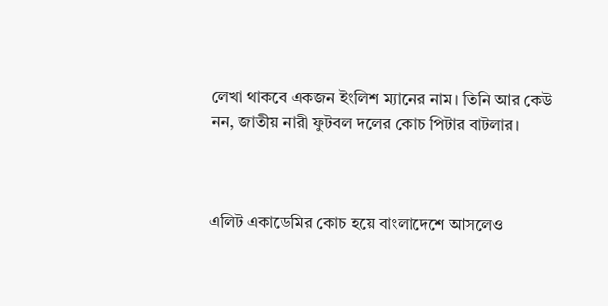লেখা থাকবে একজন ইংলিশ ম্যানের নাম। তিনি আর কেউ নন, জাতীয় নারী ফুটবল দলের কোচ পিটার বাটলার।



এলিট একাডেমির কোচ হয়ে বাংলাদেশে আসলেও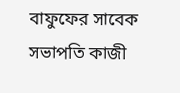বাফুফের সাবেক সভাপতি কাজী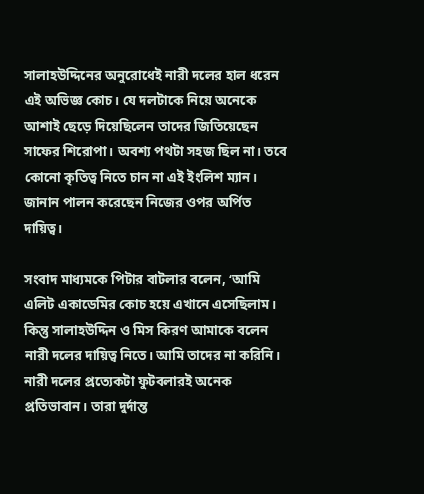সালাহউদ্দিনের অনুরোধেই নারী দলের হাল ধরেন এই অভিজ্ঞ কোচ। যে দলটাকে নিয়ে অনেকে আশাই ছেড়ে দিয়েছিলেন তাদের জিতিয়েছেন সাফের শিরোপা। অবশ্য পথটা সহজ ছিল না। তবে কোনো কৃতিত্ব নিতে চান না এই ইংলিশ ম্যান। জানান পালন করেছেন নিজের ওপর অর্পিত দায়িত্ব।

সংবাদ মাধ্যমকে পিটার বাটলার বলেন, ‘আমি এলিট একাডেমির কোচ হয়ে এখানে এসেছিলাম। কিন্তু সালাহউদ্দিন ও মিস কিরণ আমাকে বলেন নারী দলের দায়িত্ব নিতে। আমি তাদের না করিনি। নারী দলের প্রত্যেকটা ফুটবলারই অনেক প্রতিভাবান। তারা দুর্দান্ত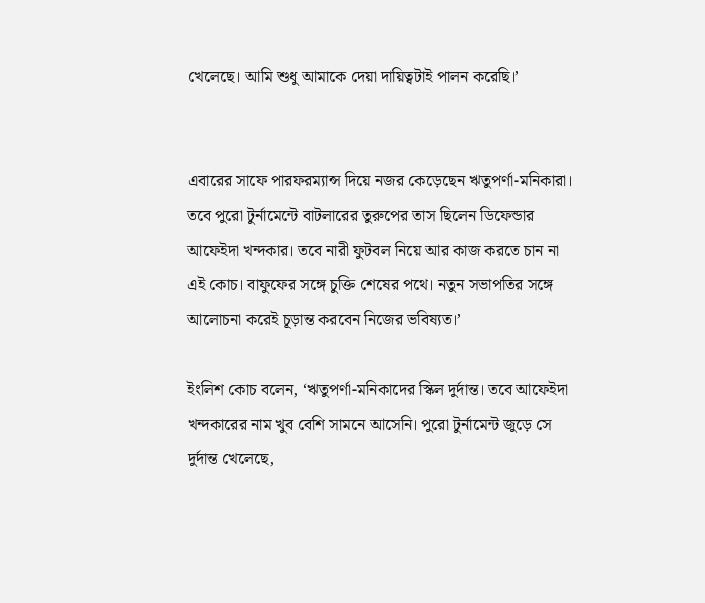খেলেছে। আমি শুধু আমাকে দেয়া দায়িত্বটাই পালন করেছি।’


এবারের সাফে পারফরম্যান্স দিয়ে নজর কেড়েছেন ঋতুপর্ণা-মনিকারা। তবে পুরো টুর্নামেন্টে বাটলারের তুরুপের তাস ছিলেন ডিফেন্ডার আফেইদা খন্দকার। তবে নারী ফুটবল নিয়ে আর কাজ করতে চান না এই কোচ। বাফুফের সঙ্গে চুক্তি শেষের পথে। নতুন সভাপতির সঙ্গে আলোচনা করেই চূড়ান্ত করবেন নিজের ভবিষ্যত।’

ইংলিশ কোচ বলেন, ‘ঋতুপর্ণা-মনিকাদের স্কিল দুর্দান্ত। তবে আফেইদা খন্দকারের নাম খুব বেশি সামনে আসেনি। পুরো টুর্নামেন্ট জুড়ে সে দুর্দান্ত খেলেছে,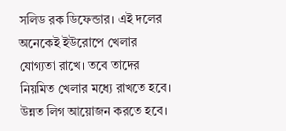সলিড রক ডিফেন্ডার। এই দলের অনেকেই ইউরোপে খেলার যোগ্যতা রাখে। তবে তাদের নিয়মিত খেলার মধ্যে রাখতে হবে। উন্নত লিগ আয়োজন করতে হবে।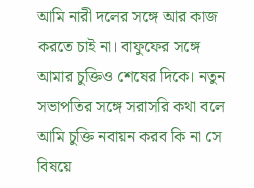আমি নারী দলের সঙ্গে আর কাজ করতে চাই না। বাফুফের সঙ্গে আমার চুক্তিও শেষের দিকে। নতুন সভাপতির সঙ্গে সরাসরি কথা বলে আমি চুক্তি নবায়ন করব কি না সে বিষয়ে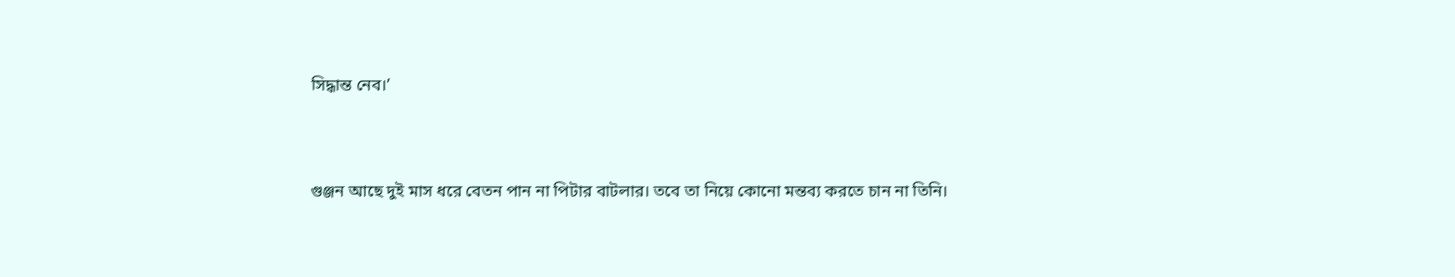সিদ্ধান্ত নেব।’


গুঞ্জন আছে দুই মাস ধরে বেতন পান না পিটার বাটলার। তবে তা নিয়ে কোনো মন্তব্য করতে চান না তিনি।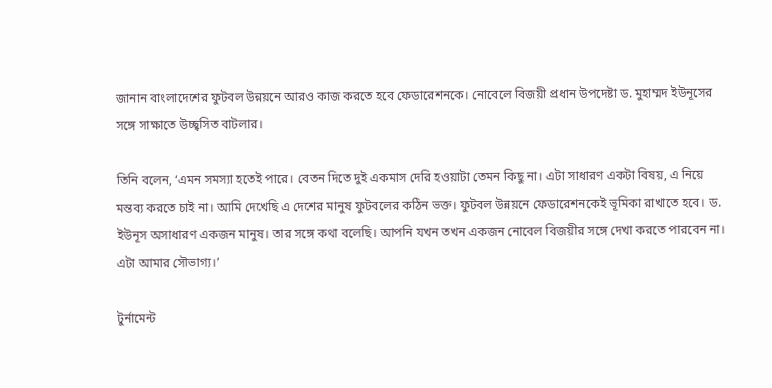জানান বাংলাদেশের ফুটবল উন্নয়নে আরও কাজ করতে হবে ফেডারেশনকে। নোবেলে বিজয়ী প্রধান উপদেষ্টা ড. মুহাম্মদ ইউনূসের সঙ্গে সাক্ষাতে উচ্ছ্বসিত বাটলার।

তিনি বলেন, ‘এমন সমস্যা হতেই পারে। বেতন দিতে দুই একমাস দেরি হওয়াটা তেমন কিছু না। এটা সাধারণ একটা বিষয়, এ নিয়ে মন্তব্য করতে চাই না। আমি দেখেছি এ দেশের মানুষ ফুটবলের কঠিন ভক্ত। ফুটবল উন্নয়নে ফেডারেশনকেই ভূমিকা রাখাতে হবে। ড. ইউনূস অসাধারণ একজন মানুষ। তার সঙ্গে কথা বলেছি। আপনি যখন তখন একজন নোবেল বিজয়ীর সঙ্গে দেখা করতে পারবেন না। এটা আমার সৌভাগ্য।’

টুর্নামেন্ট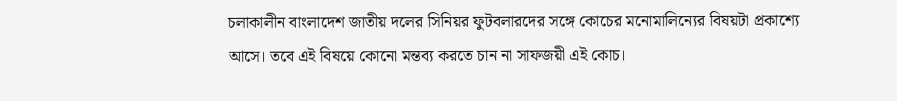চলাকালীন বাংলাদেশ জাতীয় দলের সিনিয়র ফুটবলারদের সঙ্গে কোচের মনোমালিন্যের বিষয়টা প্রকাশ্যে আসে। তবে এই বিষয়ে কোনো মন্তব্য করতে চান না সাফজয়ী এই কোচ।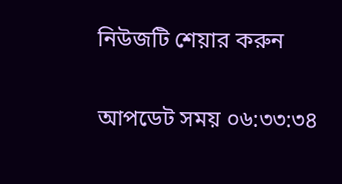নিউজটি শেয়ার করুন

আপডেট সময় ০৬:৩৩:৩৪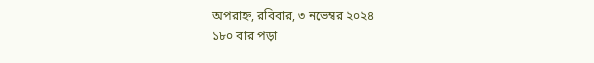অপরাহ্ন, রবিবার, ৩ নভেম্বর ২০২৪
১৮০ বার পড়া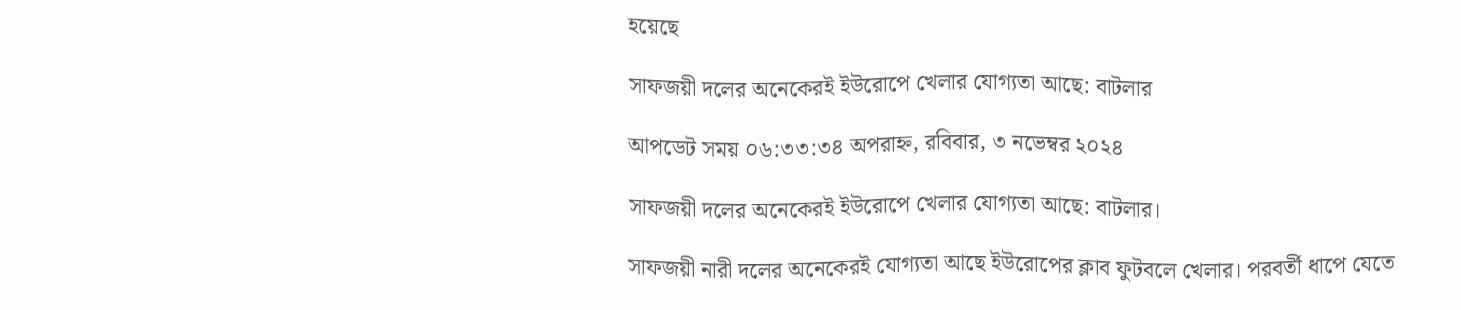হয়েছে

সাফজয়ী দলের অনেকেরই ইউরোপে খেলার যোগ্যতা আছে: বাটলার

আপডেট সময় ০৬:৩৩:৩৪ অপরাহ্ন, রবিবার, ৩ নভেম্বর ২০২৪

সাফজয়ী দলের অনেকেরই ইউরোপে খেলার যোগ্যতা আছে: বাটলার।

সাফজয়ী নারী দলের অনেকেরই যোগ্যতা আছে ইউরোপের ক্লাব ফুটবলে খেলার। পরবর্তী ধাপে যেতে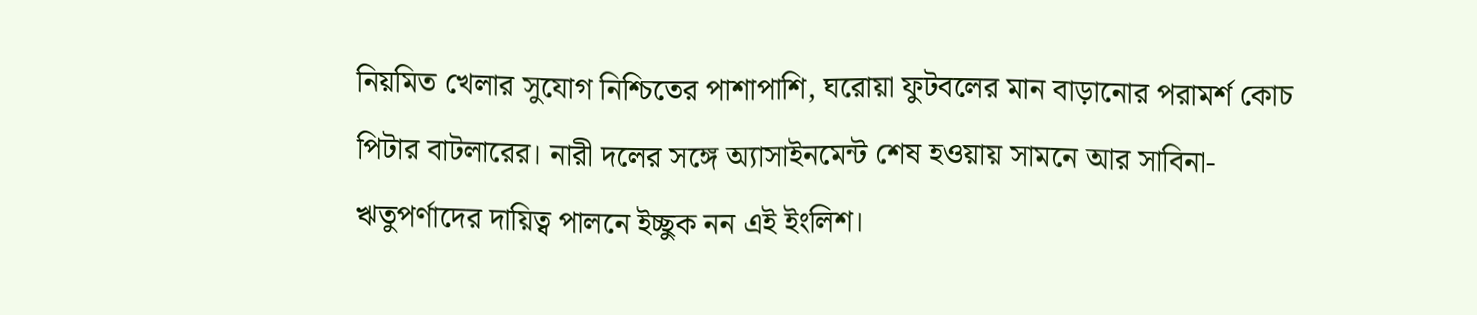নিয়মিত খেলার সুযোগ নিশ্চিতের পাশাপাশি, ঘরোয়া ফুটবলের মান বাড়ানোর পরামর্শ কোচ পিটার বাটলারের। নারী দলের সঙ্গে অ্যাসাইনমেন্ট শেষ হওয়ায় সামনে আর সাবিনা-ঋতুপর্ণাদের দায়িত্ব পালনে ইচ্ছুক নন এই ইংলিশ।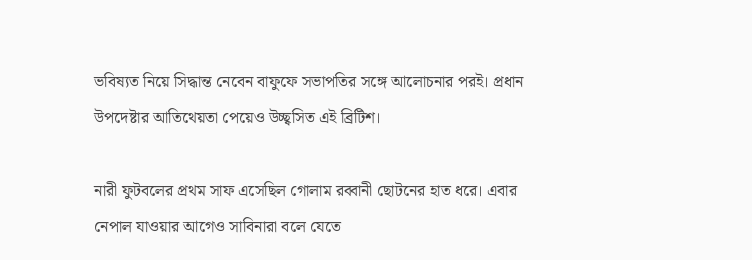ভবিষ্যত নিয়ে সিদ্ধান্ত নেবেন বাফুফে সভাপতির সঙ্গে আলোচনার পরই। প্রধান উপদেষ্টার আতিথেয়তা পেয়েও উচ্ছ্বসিত এই ব্রিটিশ।

নারী ফুটবলের প্রথম সাফ এসেছিল গোলাম রব্বানী ছোটনের হাত ধরে। এবার নেপাল যাওয়ার আগেও সাবিনারা বলে যেতে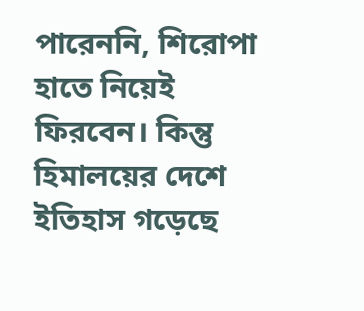পারেননি, শিরোপা হাতে নিয়েই ফিরবেন। কিন্তু হিমালয়ের দেশে ইতিহাস গড়েছে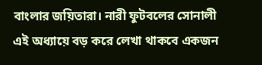বাংলার জয়িতারা। নারী ফুটবলের সোনালী এই অধ্যায়ে বড় করে লেখা থাকবে একজন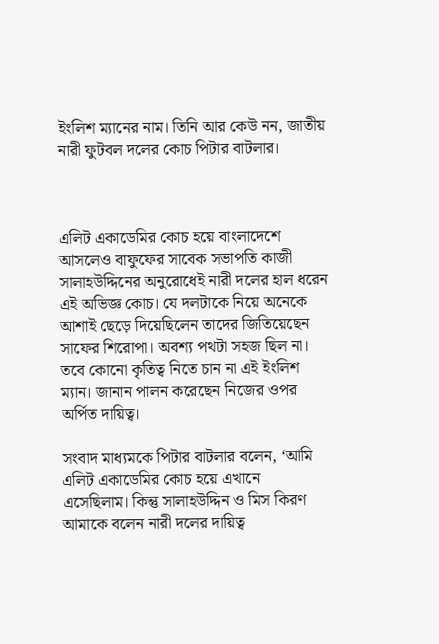ইংলিশ ম্যানের নাম। তিনি আর কেউ নন, জাতীয় নারী ফুটবল দলের কোচ পিটার বাটলার।



এলিট একাডেমির কোচ হয়ে বাংলাদেশে আসলেও বাফুফের সাবেক সভাপতি কাজী সালাহউদ্দিনের অনুরোধেই নারী দলের হাল ধরেন এই অভিজ্ঞ কোচ। যে দলটাকে নিয়ে অনেকে আশাই ছেড়ে দিয়েছিলেন তাদের জিতিয়েছেন সাফের শিরোপা। অবশ্য পথটা সহজ ছিল না। তবে কোনো কৃতিত্ব নিতে চান না এই ইংলিশ ম্যান। জানান পালন করেছেন নিজের ওপর অর্পিত দায়িত্ব।

সংবাদ মাধ্যমকে পিটার বাটলার বলেন, ‘আমি এলিট একাডেমির কোচ হয়ে এখানে এসেছিলাম। কিন্তু সালাহউদ্দিন ও মিস কিরণ আমাকে বলেন নারী দলের দায়িত্ব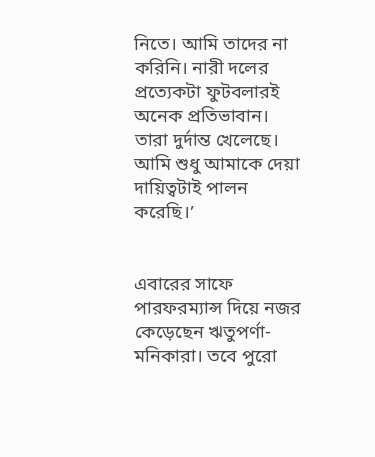নিতে। আমি তাদের না করিনি। নারী দলের প্রত্যেকটা ফুটবলারই অনেক প্রতিভাবান। তারা দুর্দান্ত খেলেছে। আমি শুধু আমাকে দেয়া দায়িত্বটাই পালন করেছি।’


এবারের সাফে পারফরম্যান্স দিয়ে নজর কেড়েছেন ঋতুপর্ণা-মনিকারা। তবে পুরো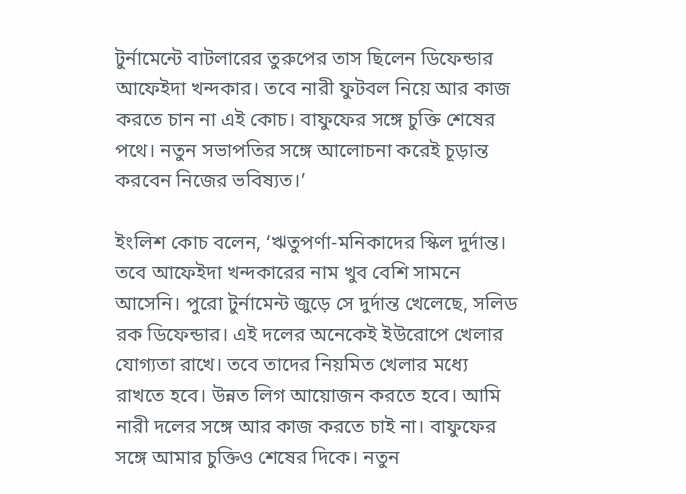টুর্নামেন্টে বাটলারের তুরুপের তাস ছিলেন ডিফেন্ডার আফেইদা খন্দকার। তবে নারী ফুটবল নিয়ে আর কাজ করতে চান না এই কোচ। বাফুফের সঙ্গে চুক্তি শেষের পথে। নতুন সভাপতির সঙ্গে আলোচনা করেই চূড়ান্ত করবেন নিজের ভবিষ্যত।’

ইংলিশ কোচ বলেন, ‘ঋতুপর্ণা-মনিকাদের স্কিল দুর্দান্ত। তবে আফেইদা খন্দকারের নাম খুব বেশি সামনে আসেনি। পুরো টুর্নামেন্ট জুড়ে সে দুর্দান্ত খেলেছে, সলিড রক ডিফেন্ডার। এই দলের অনেকেই ইউরোপে খেলার যোগ্যতা রাখে। তবে তাদের নিয়মিত খেলার মধ্যে রাখতে হবে। উন্নত লিগ আয়োজন করতে হবে। আমি নারী দলের সঙ্গে আর কাজ করতে চাই না। বাফুফের সঙ্গে আমার চুক্তিও শেষের দিকে। নতুন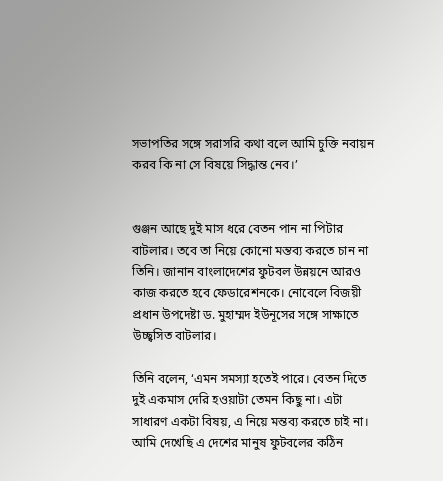সভাপতির সঙ্গে সরাসরি কথা বলে আমি চুক্তি নবায়ন করব কি না সে বিষয়ে সিদ্ধান্ত নেব।’


গুঞ্জন আছে দুই মাস ধরে বেতন পান না পিটার বাটলার। তবে তা নিয়ে কোনো মন্তব্য করতে চান না তিনি। জানান বাংলাদেশের ফুটবল উন্নয়নে আরও কাজ করতে হবে ফেডারেশনকে। নোবেলে বিজয়ী প্রধান উপদেষ্টা ড. মুহাম্মদ ইউনূসের সঙ্গে সাক্ষাতে উচ্ছ্বসিত বাটলার।

তিনি বলেন, ‘এমন সমস্যা হতেই পারে। বেতন দিতে দুই একমাস দেরি হওয়াটা তেমন কিছু না। এটা সাধারণ একটা বিষয়, এ নিয়ে মন্তব্য করতে চাই না। আমি দেখেছি এ দেশের মানুষ ফুটবলের কঠিন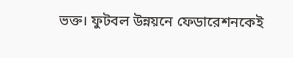ভক্ত। ফুটবল উন্নয়নে ফেডারেশনকেই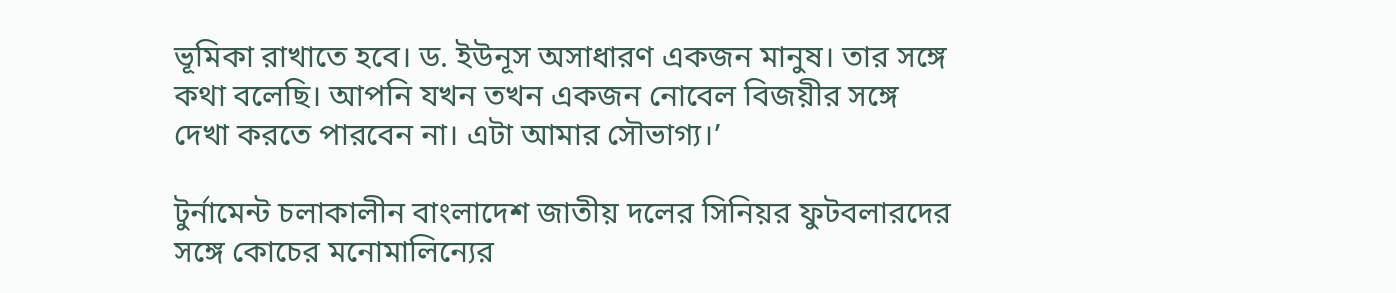ভূমিকা রাখাতে হবে। ড. ইউনূস অসাধারণ একজন মানুষ। তার সঙ্গে কথা বলেছি। আপনি যখন তখন একজন নোবেল বিজয়ীর সঙ্গে দেখা করতে পারবেন না। এটা আমার সৌভাগ্য।’

টুর্নামেন্ট চলাকালীন বাংলাদেশ জাতীয় দলের সিনিয়র ফুটবলারদের সঙ্গে কোচের মনোমালিন্যের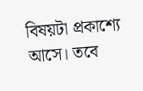বিষয়টা প্রকাশ্যে আসে। তবে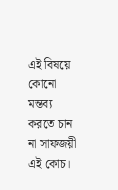এই বিষয়ে কোনো মন্তব্য করতে চান না সাফজয়ী এই কোচ।